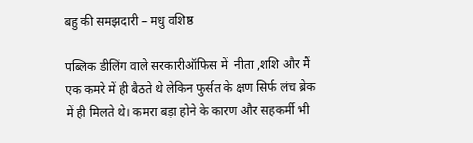बहु की समझदारी – मधु वशिष्ठ

पब्लिक डीलिंग वाले सरकारीऑफिस में  नीता ,शशि और मैं  एक कमरे में ही बैठते थे लेकिन फुर्सत के क्षण सिर्फ लंच ब्रेक में ही मिलते थे। कमरा बड़ा होने के कारण और सहकर्मी भी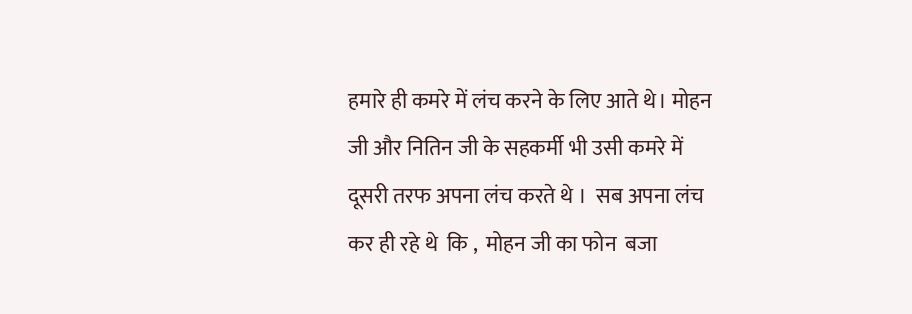हमारे ही कमरे में लंच करने के लिए आते थे। मोहन जी और नितिन जी के सहकर्मी भी उसी कमरे में दूसरी तरफ अपना लंच करते थे ।  सब अपना लंच कर ही रहे थे  कि ,  मोहन जी का फोन  बजा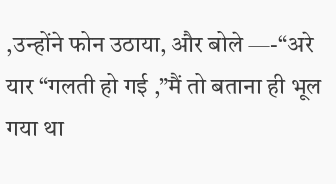,उन्होंने फोन उठाया, और बोले —-“अरे यार “गलती हो गई ,”मैं तो बताना ही भूल गया था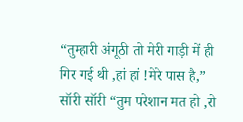“तुम्हारी अंगूठी तो मेरी गाड़ी में ही गिर गई थी ,हां हां !मेरे पास है,” सॉरी सॉरी “तुम परेशान मत हो ,रो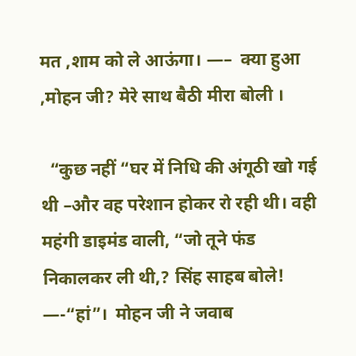मत ,शाम को ले आऊंगा। —–  क्या हुआ ,मोहन जी? मेरे साथ बैठी मीरा बोली ।

  “कुछ नहीं “घर में निधि की अंगूठी खो गई थी –और वह परेशान होकर रो रही थी। वही महंगी डाइमंड वाली, “जो तूने फंड निकालकर ली थी,? सिंह साहब बोले!  —-“हां”।  मोहन जी ने जवाब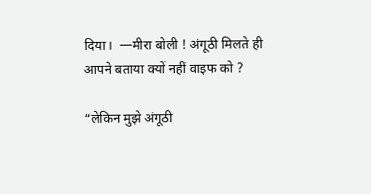दिया।  —मीरा बोली ! अंगूठी मिलते ही आपने बताया क्यों नहीं वाइफ को ?

“लेकिन मुझे अंगूठी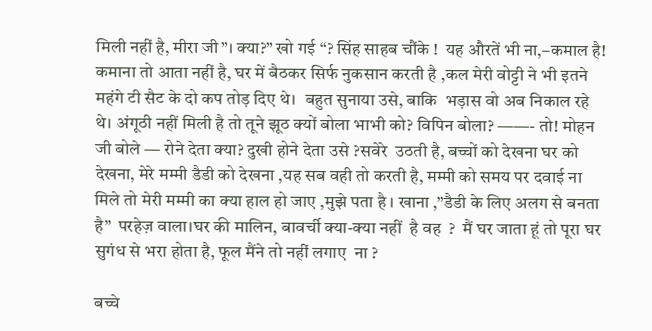मिली नहीं है, मीरा जी”। क्या?” खो गई “? सिंह साहब चौंके !  यह औरतें भी ना,–कमाल है! कमाना तो आता नहीं है, घर में बैठकर सिर्फ नुकसान करती है ,कल मेरी वोट्टी ने भी इतने महंगे टी सैट के दो कप तोड़ दिए थे।  बहुत सुनाया उसे, बाकि  भड़ास वो अब निकाल रहे थे। अंगूठी नहीं मिली है तो तूने झूठ क्यों बोला भाभी को? विपिन बोला? ——- तो! मोहन जी बोले — रोने देता क्या? दुखी होने देता उसे ?सवेरे  उठती है, बच्चों को देखना घर को देखना, मेरे मम्मी डैडी को देखना ,यह सब वही तो करती है, मम्मी को समय पर दवाई ना मिले तो मेरी मम्मी का क्या हाल हो जाए ,मुझे पता है । खाना ,”डैडी के लिए अलग से बनता है”  परहेज़ वाला।घर की मालिन, बावर्ची क्या-क्या नहीं  है वह  ?  मैं घर जाता हूं तो पूरा घर सुगंध से भरा होता है, फूल मैंने तो नहीं लगाए  ना ?

बच्चे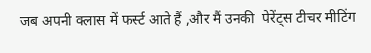जब अपनी क्लास में फर्स्ट आते हैं ,और मैं उनकी  पेरेंट्स टीचर मीटिंग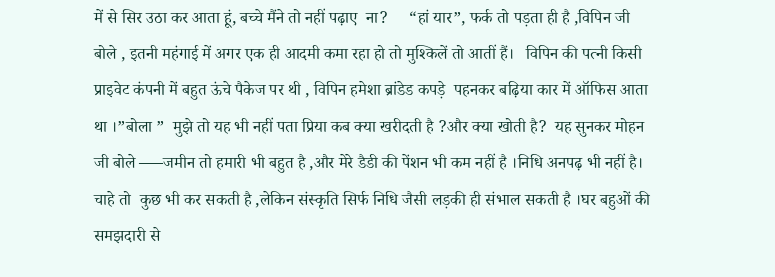में से सिर उठा कर आता हूं, बच्चे मैंने तो नहीं पढ़ाए  ना?     “हां यार”, फर्क तो पड़ता ही है ,विपिन जी बोले , इतनी महंगाई में अगर एक ही आदमी कमा रहा हो तो मुश्किलें तो आतीं हैं।   विपिन की पत्नी किसी प्राइवेट कंपनी में बहुत ऊंचे पैकेज पर थी , विपिन हमेशा ब्रांडेड कपड़े  पहनकर बढ़िया कार में ऑफिस आता था ।”बोला ”  मुझे तो यह भी नहीं पता प्रिया कब क्या खरीदती है ?और क्या खोती है?  यह सुनकर मोहन जी बोले —–जमीन तो हमारी भी बहुत है ,और मेरे डैडी की पेंशन भी कम नहीं है ।निधि अनपढ़ भी नहीं है। चाहे तो  कुछ भी कर सकती है ,लेकिन संस्कृति सिर्फ निधि जैसी लड़की ही संभाल सकती है ।घर बहुओं की समझदारी से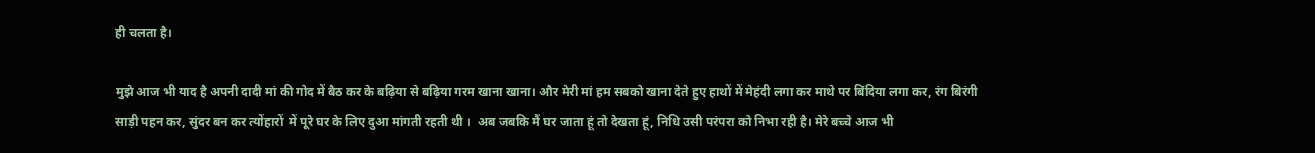ही चलता है।

मुझे आज भी याद है अपनी दादी मां की गोद में बैठ कर के बढ़िया से बढ़िया गरम खाना खाना। और मेरी मां हम सबको खाना देते हुए हाथों में मेहंदी लगा कर माथे पर बिंदिया लगा कर, रंग बिरंगी साड़ी पहन कर, सुंदर बन कर त्योंहारों  में पूरे घर के लिए दुआ मांगती रहती थी ।  अब जबकि मैं घर जाता हूं तो देखता हूं, निधि उसी परंपरा को निभा रही है। मेरे बच्चे आज भी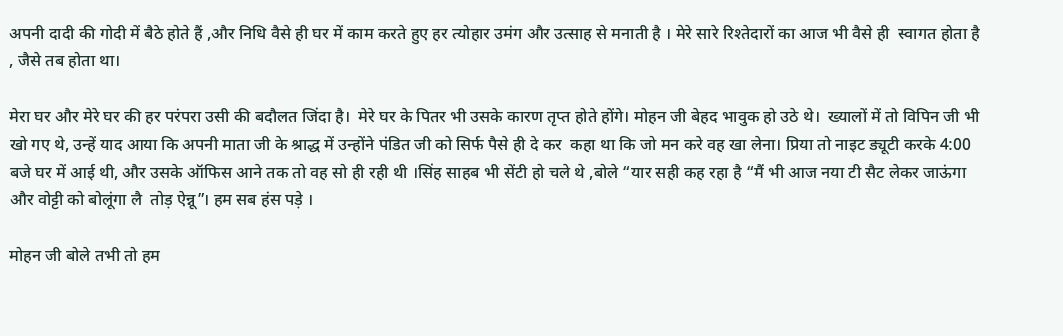अपनी दादी की गोदी में बैठे होते हैं ,और निधि वैसे ही घर में काम करते हुए हर त्योहार उमंग और उत्साह से मनाती है । मेरे सारे रिश्तेदारों का आज भी वैसे ही  स्वागत होता है , जैसे तब होता था।

मेरा घर और मेरे घर की हर परंपरा उसी की बदौलत जिंदा है।  मेरे घर के पितर भी उसके कारण तृप्त होते होंगे। मोहन जी बेहद भावुक हो उठे थे।  ख्यालों में तो विपिन जी भी खो गए थे, उन्हें याद आया कि अपनी माता जी के श्राद्ध में उन्होंने पंडित जी को सिर्फ पैसे ही दे कर  कहा था कि जो मन करे वह खा लेना। प्रिया तो नाइट ड्यूटी करके 4:00 बजे घर में आई थी, और उसके ऑफिस आने तक तो वह सो ही रही थी ।सिंह साहब भी सेंटी हो चले थे ,बोले “यार सही कह रहा है “मैं भी आज नया टी सैट लेकर जाऊंगा और वोट्टी को बोलूंगा लै  तोड़ ऐन्नू”। हम सब हंस पड़े ।

मोहन जी बोले तभी तो हम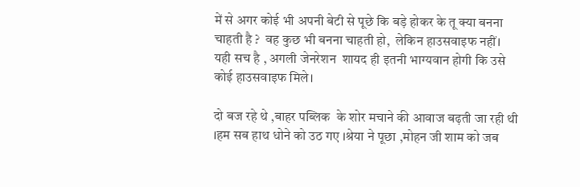में से अगर कोई भी अपनी बेटी से पूछे कि बड़े होकर के तू क्या बनना चाहती है ?  वह कुछ भी बनना चाहती हो,  लेकिन हाउसवाइफ नहीं। यही सच है , अगली जेनरेशन  शायद ही इतनी भाग्यवान होगी कि उसे कोई हाउसवाइफ मिले।

दो बज रहे थे ,बाहर पब्लिक  के शोर मचाने की आवाज बढ़ती जा रही थी ।हम सब हाथ धोने को उठ गए ।श्रेया ने पूछा ,मोहन जी शाम को जब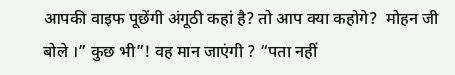आपकी वाइफ पूछेंगी अंगूठी कहां है? तो आप क्या कहोगे?  मोहन जी बोले ।” कुछ भी”! वह मान जाएंगी ? “पता नहीं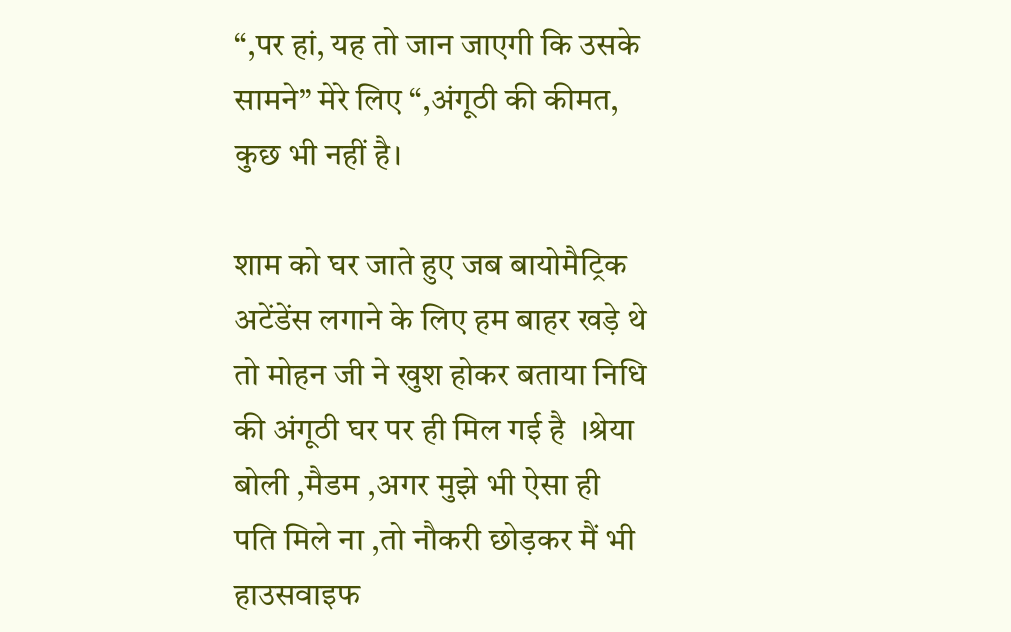“,पर हां, यह तो जान जाएगी कि उसके सामने” मेरे लिए “,अंगूठी की कीमत, कुछ भी नहीं है।

शाम को घर जाते हुए जब बायोमैट्रिक अटेंडेंस लगाने के लिए हम बाहर खड़े थे तो मोहन जी ने खुश होकर बताया निधि की अंगूठी घर पर ही मिल गई है  ।श्रेया बोली ,मैडम ,अगर मुझे भी ऐसा ही पति मिले ना ,तो नौकरी छोड़कर मैं भी हाउसवाइफ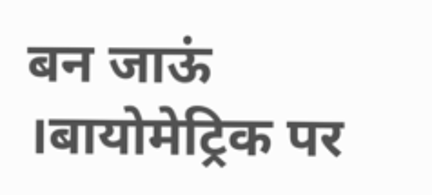बन जाऊं ।बायोमेट्रिक पर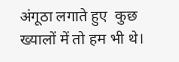अंगूठा लगाते हुए  कुछ ख्यालों में तो हम भी थे।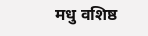मधु वशिष्ठ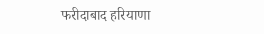फरीदाबाद हरियाणा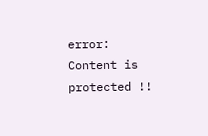error: Content is protected !!